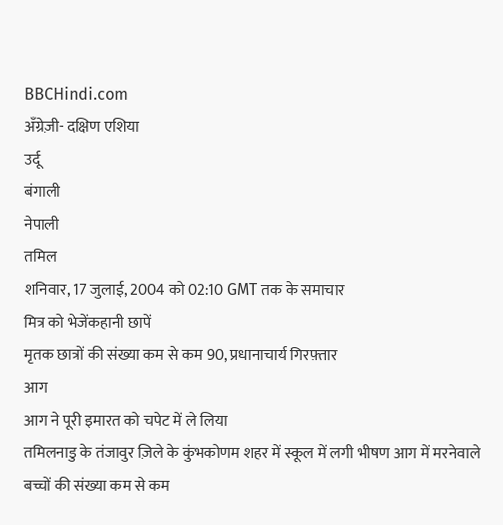BBCHindi.com
अँग्रेज़ी- दक्षिण एशिया
उर्दू
बंगाली
नेपाली
तमिल
शनिवार, 17 जुलाई, 2004 को 02:10 GMT तक के समाचार
मित्र को भेजेंकहानी छापें
मृतक छात्रों की संख्या कम से कम 90, प्रधानाचार्य गिरफ़्तार
आग
आग ने पूरी इमारत को चपेट में ले लिया
तमिलनाडु के तंजावुर ज़िले के कुंभकोणम शहर में स्कूल में लगी भीषण आग में मरनेवाले बच्चों की संख्या कम से कम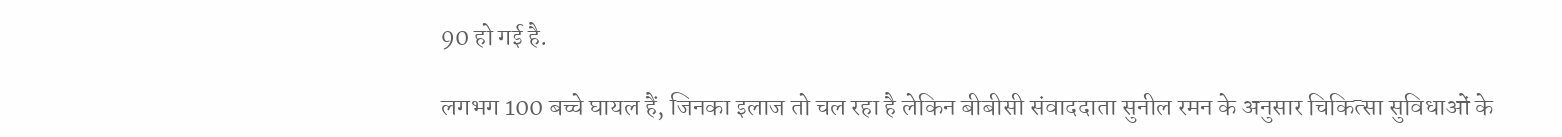90 हो गई है.

लगभग 100 बच्चे घायल हैं, जिनका इलाज तो चल रहा है लेकिन बीबीसी संवाददाता सुनील रमन के अनुसार चिकित्सा सुविधाओं के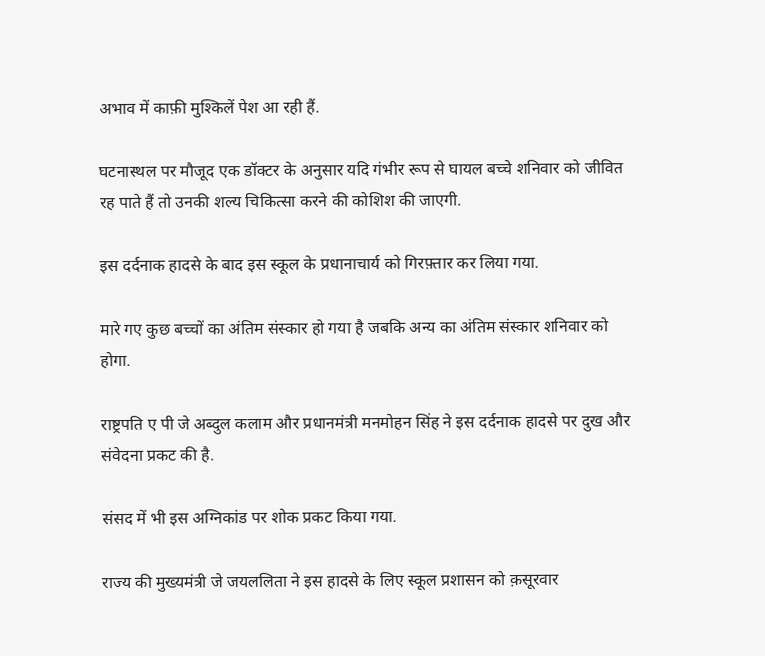अभाव में काफ़ी मुश्किलें पेश आ रही हैं.

घटनास्थल पर मौजूद एक डॉक्टर के अनुसार यदि गंभीर रूप से घायल बच्चे शनिवार को जीवित रह पाते हैं तो उनकी शल्य चिकित्सा करने की कोशिश की जाएगी.

इस दर्दनाक हादसे के बाद इस स्कूल के प्रधानाचार्य को गिरफ़्तार कर लिया गया.

मारे गए कुछ बच्चों का अंतिम संस्कार हो गया है जबकि अन्य का अंतिम संस्कार शनिवार को होगा.

राष्ट्रपति ए पी जे अब्दुल कलाम और प्रधानमंत्री मनमोहन सिंह ने इस दर्दनाक हादसे पर दुख और संवेदना प्रकट की है.

संसद में भी इस अग्निकांड पर शोक प्रकट किया गया.

राज्य की मुख्यमंत्री जे जयललिता ने इस हादसे के लिए स्कूल प्रशासन को क़सूरवार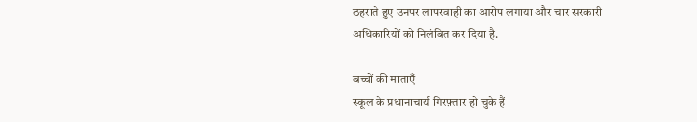ठहराते हुए उनपर लापरवाही का आरोप लगाया और चार सरकारी अधिकारियों को निलंबित कर दिया है.

बच्चों की माताएँ
स्कूल के प्रधानाचार्य गिरफ़्तार हो चुके हैं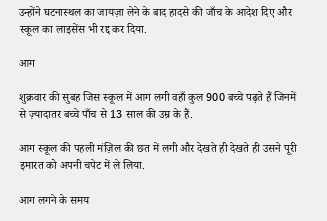उन्होंने घटनास्थल का जायज़ा लेने के बाद हादसे की जाँच के आदेश दिए और स्कूल का लाइसेंस भी रद्द कर दिया.

आग

शुक्रवार की सुबह जिस स्कूल में आग लगी वहाँ कुल 900 बच्चे पढ़ते हैं जिनमें से ज़्यादातर बच्चे पाँच से 13 साल की उम्र के हैं.

आग स्कूल की पहली मंज़िल की छत में लगी और देखते ही देखते ही उसने पूरी इमारत को अपनी चपेट में ले लिया.

आग लगने के समय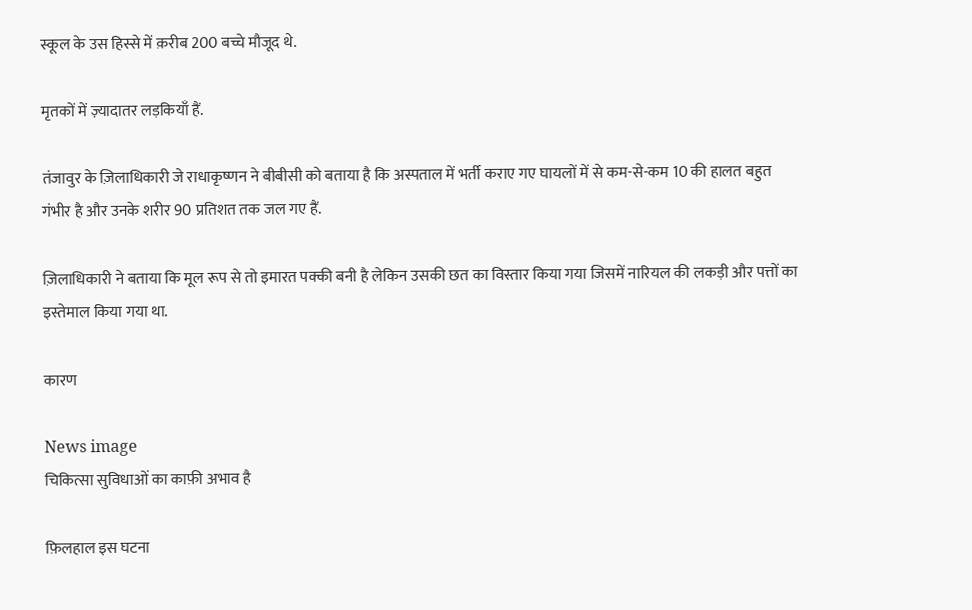स्कूल के उस हिस्से में क़रीब 200 बच्चे मौजूद थे.

मृतकों में ज़्यादातर लड़कियाँ हैं.

तंजावुर के ज़िलाधिकारी जे राधाकृष्णन ने बीबीसी को बताया है कि अस्पताल में भर्ती कराए गए घायलों में से कम-से-कम 10 की हालत बहुत गंभीर है और उनके शरीर 90 प्रतिशत तक जल गए हैं.

ज़िलाधिकारी ने बताया कि मूल रूप से तो इमारत पक्की बनी है लेकिन उसकी छत का विस्तार किया गया जिसमें नारियल की लकड़ी और पत्तों का इस्तेमाल किया गया था.

कारण

News image
चिकित्सा सुविधाओं का काफ़ी अभाव है

फ़िलहाल इस घटना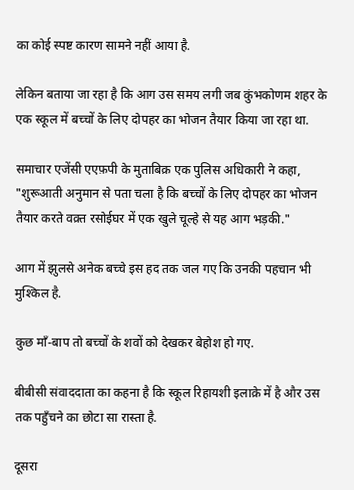का कोई स्पष्ट कारण सामने नहीं आया है.

लेकिन बताया जा रहा है कि आग उस समय लगी जब कुंभकोणम शहर के एक स्कूल में बच्चों के लिए दोपहर का भोजन तैयार किया जा रहा था.

समाचार एजेंसी एएफ़पी के मुताबिक़ एक पुलिस अधिकारी ने कहा, "शुरूआती अनुमान से पता चला है कि बच्चों के लिए दोपहर का भोजन तैयार करते वक़्त रसोईघर में एक खुले चूल्हे से यह आग भड़की."

आग में झुलसे अनेक बच्चे इस हद तक जल गए कि उनकी पहचान भी मुश्किल है.

कुछ माँ-बाप तो बच्चों के शवों को देखकर बेहोश हो गए.

बीबीसी संवाददाता का कहना है कि स्कूल रिहायशी इलाक़े में है और उस तक पहुँचने का छोटा सा रास्ता है.

दूसरा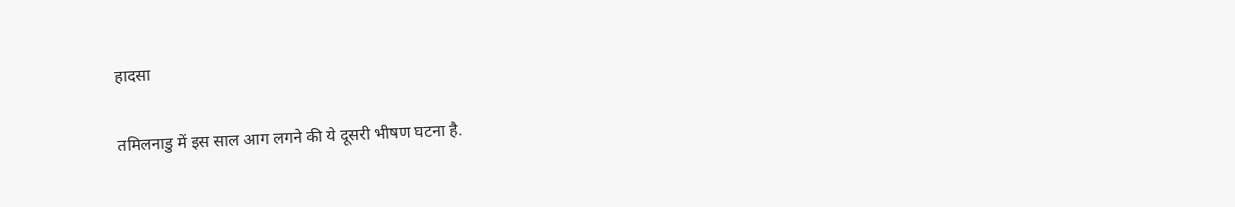हादसा

तमिलनाडु में इस साल आग लगने की ये दूसरी भीषण घटना है.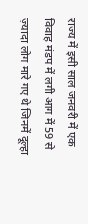राज्य में इसी साल जनवरी में एक विवाह मंडप में लगी आग में 59 से ज़्यादा लोग मारे गए थे जिनमें दूल्हा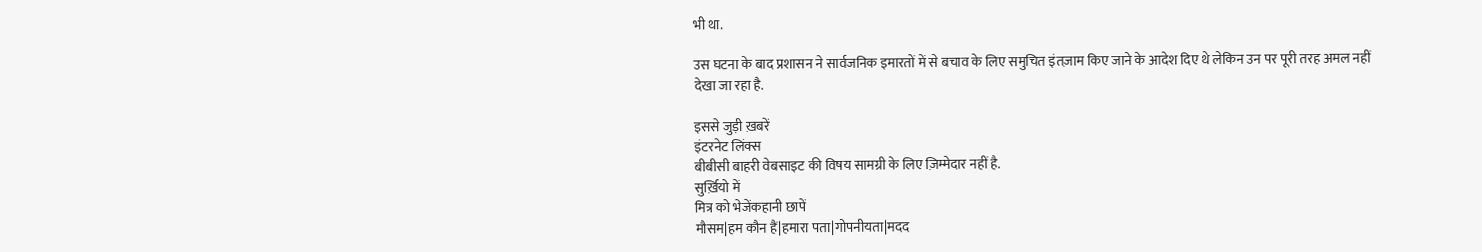भी था.

उस घटना के बाद प्रशासन ने सार्वजनिक इमारतों में से बचाव के लिए समुचित इंतज़ाम किए जाने के आदेश दिए थे लेकिन उन पर पूरी तरह अमल नहीं देखा जा रहा है.

इससे जुड़ी ख़बरें
इंटरनेट लिंक्स
बीबीसी बाहरी वेबसाइट की विषय सामग्री के लिए ज़िम्मेदार नहीं है.
सुर्ख़ियो में
मित्र को भेजेंकहानी छापें
मौसम|हम कौन हैं|हमारा पता|गोपनीयता|मदद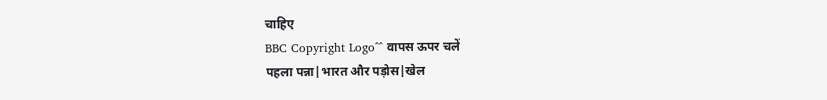चाहिए
BBC Copyright Logo^^ वापस ऊपर चलें
पहला पन्ना|भारत और पड़ोस|खेल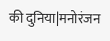की दुनिया|मनोरंजन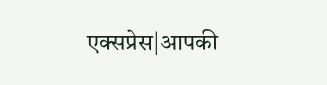एक्सप्रेस|आपकी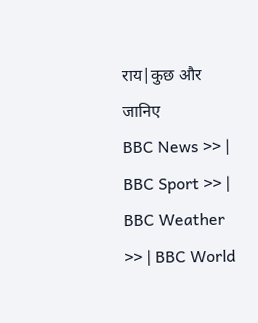राय|कुछ और जानिए
BBC News >> | BBC Sport >> | BBC Weather >> | BBC World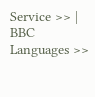Service >> | BBC Languages >>